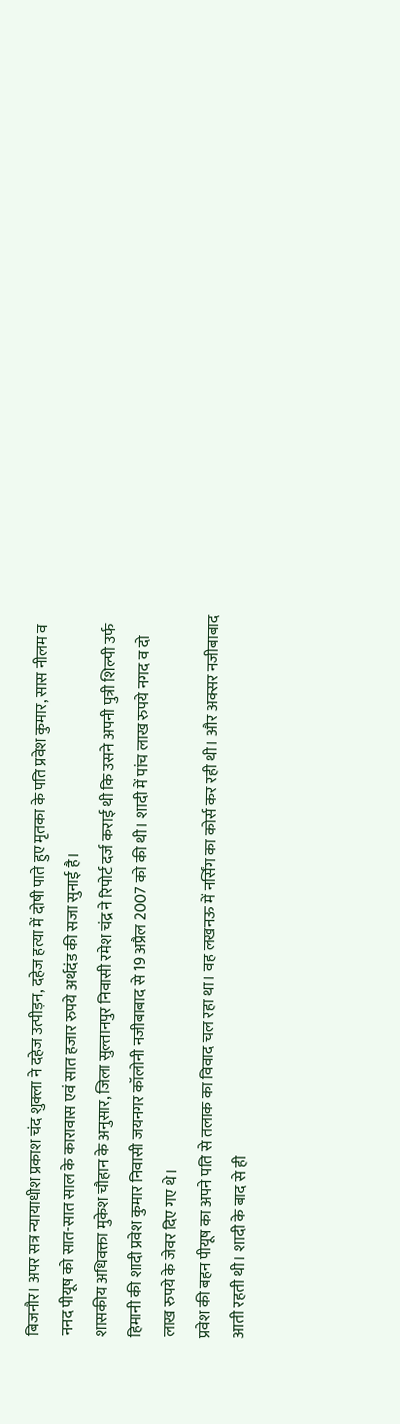बिजनौर। अपर सत्र न्यायाधीश प्रकाश चंद शुक्ला ने दहेज उत्पीड़न, दहेज हत्या में दोषी पाते हुए मृतका के पति प्रवेश कुमार, सास नीलम व ननद पीयूष को सात-सात साल के कारावास एवं सात हजार रुपये अर्थदंड की सजा सुनाई है।
शासकीय अधिवक्ता मुकेश चौहान के अनुसार, जिला सुल्तानपुर निवासी रमेश चंद्र ने रिपोर्ट दर्ज कराई थी कि उसने अपनी पुत्री शिल्पी उर्फ हिमानी की शादी प्रवेश कुमार निवासी जयनगर कॉलोनी नजीबाबाद से 19 अप्रैल 2007 को की थी। शादी में पांच लाख रुपये नगद व दो लाख रुपये के जेवर दिए गए थे।
प्रवेश की बहन पीयूष का अपने पति से तलाक का विवाद चल रहा था। वह लखनऊ में नर्सिंग का कोर्स कर रही थी। और अक्सर नजीबाबाद आती रहती थी। शादी के बाद से ही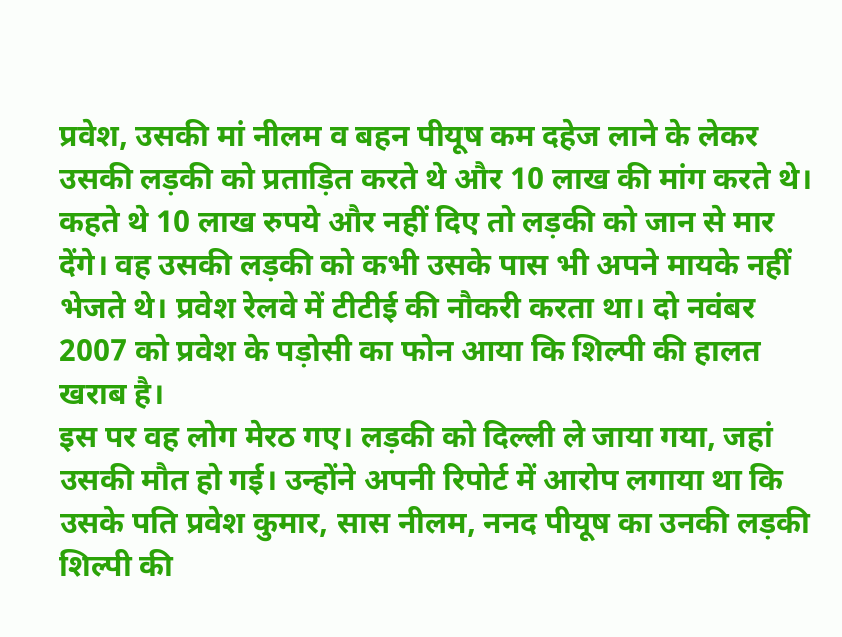प्रवेश, उसकी मां नीलम व बहन पीयूष कम दहेज लाने के लेकर उसकी लड़की को प्रताड़ित करते थे और 10 लाख की मांग करते थे। कहते थे 10 लाख रुपये और नहीं दिए तो लड़की को जान से मार देंगे। वह उसकी लड़की को कभी उसके पास भी अपने मायके नहीं भेजते थे। प्रवेश रेलवे में टीटीई की नौकरी करता था। दो नवंबर 2007 को प्रवेश के पड़ोसी का फोन आया कि शिल्पी की हालत खराब है।
इस पर वह लोग मेरठ गए। लड़की को दिल्ली ले जाया गया, जहां उसकी मौत हो गई। उन्होंने अपनी रिपोर्ट में आरोप लगाया था कि उसके पति प्रवेश कुमार, सास नीलम, ननद पीयूष का उनकी लड़की शिल्पी की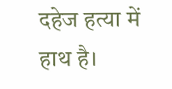दहेज हत्या में हाथ है।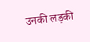उनकी लड़की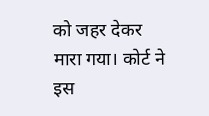को जहर देकर मारा गया। कोर्ट ने इस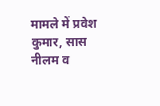मामले में प्रवेश कुमार, सास नीलम व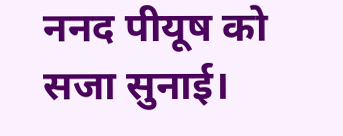ननद पीयूष को सजा सुनाई।